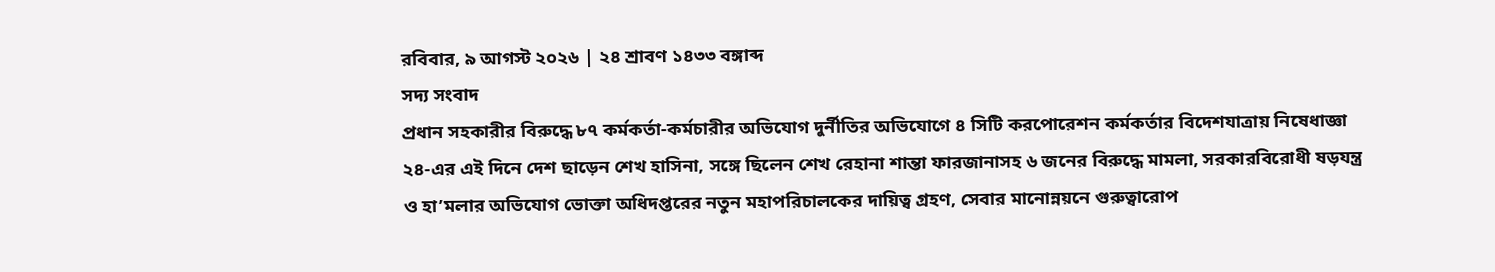রবিবার, ৯ আগস্ট ২০২৬ | ২৪ শ্রাবণ ১৪৩৩ বঙ্গাব্দ
সদ্য সংবাদ
প্রধান সহকারীর বিরুদ্ধে ৮৭ কর্মকর্তা-কর্মচারীর অভিযোগ দুর্নীতির অভিযোগে ৪ সিটি করপোরেশন কর্মকর্তার বিদেশযাত্রায় নিষেধাজ্ঞা ২৪-এর এই দিনে দেশ ছাড়েন শেখ হাসিনা, সঙ্গে ছিলেন শেখ রেহানা শান্তা ফারজানাসহ ৬ জনের বিরুদ্ধে মামলা, সরকারবিরোধী ষড়যন্ত্র ও হা’মলার অভিযোগ ভোক্তা অধিদপ্তরের নতুন মহাপরিচালকের দায়িত্ব গ্রহণ, সেবার মানোন্নয়নে গুরুত্বারোপ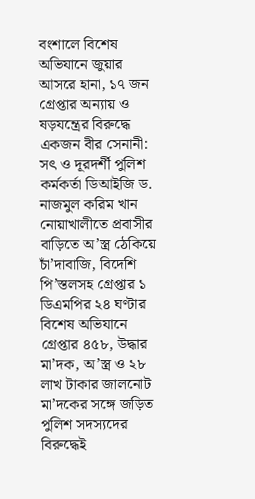বংশালে বিশেষ অভিযানে জুয়ার আসরে হানা, ১৭ জন গ্রেপ্তার অন্যায় ও ষড়যন্ত্রের বিরুদ্ধে একজন বীর সেনানী: সৎ ও দূরদর্শী পুলিশ কর্মকর্তা ডিআইজি ড. নাজমুল করিম খান নোয়াখালীতে প্রবাসীর বাড়িতে অ’স্ত্র ঠেকিয়ে চাঁ’দাবাজি, বিদেশি পি’স্তলসহ গ্রেপ্তার ১ ডিএমপির ২৪ ঘণ্টার বিশেষ অভিযানে গ্রেপ্তার ৪৫৮, উদ্ধার মা’দক, অ’স্ত্র ও ২৮ লাখ টাকার জালনোট মা’দকের সঙ্গে জড়িত পুলিশ সদস্যদের বিরুদ্ধেই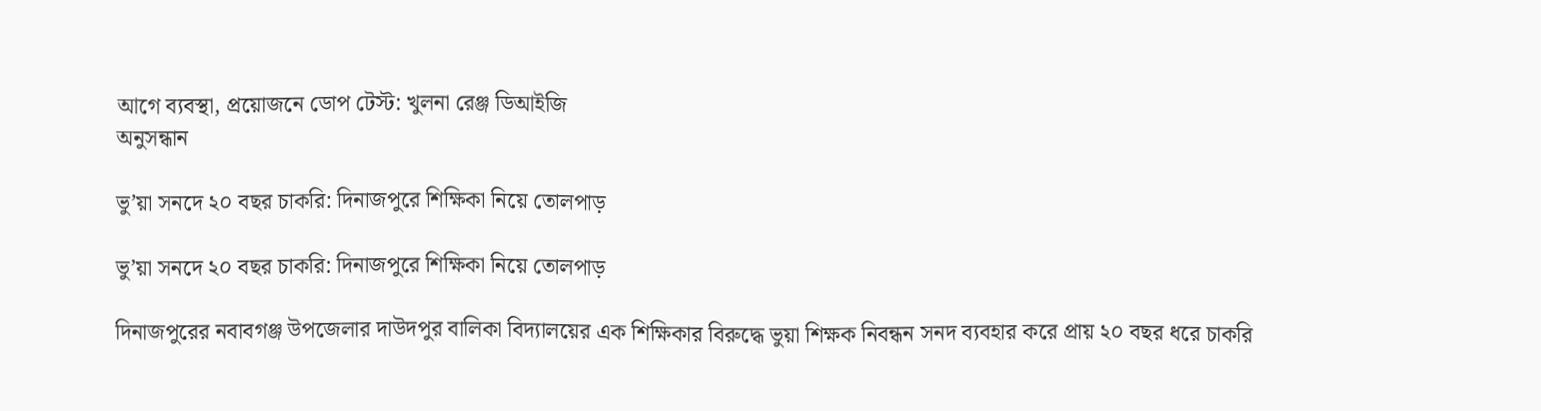আগে ব্যবস্থা, প্রয়োজনে ডোপ টেস্ট: খুলনা রেঞ্জ ডিআইজি
অনুসন্ধান

ভু’য়া সনদে ২০ বছর চাকরি: দিনাজপুরে শিক্ষিকা নিয়ে তোলপাড়

ভু’য়া সনদে ২০ বছর চাকরি: দিনাজপুরে শিক্ষিকা নিয়ে তোলপাড়

দিনাজপুরের নবাবগঞ্জ উপজেলার দাউদপুর বালিকা বিদ্যালয়ের এক শিক্ষিকার বিরুদ্ধে ভুয়া শিক্ষক নিবন্ধন সনদ ব্যবহার করে প্রায় ২০ বছর ধরে চাকরি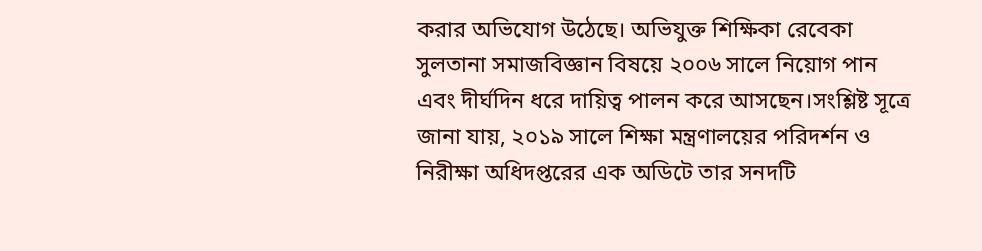করার অভিযোগ উঠেছে। অভিযুক্ত শিক্ষিকা রেবেকা সুলতানা সমাজবিজ্ঞান বিষয়ে ২০০৬ সালে নিয়োগ পান এবং দীর্ঘদিন ধরে দায়িত্ব পালন করে আসছেন।সংশ্লিষ্ট সূত্রে জানা যায়, ২০১৯ সালে শিক্ষা মন্ত্রণালয়ের পরিদর্শন ও নিরীক্ষা অধিদপ্তরের এক অডিটে তার সনদটি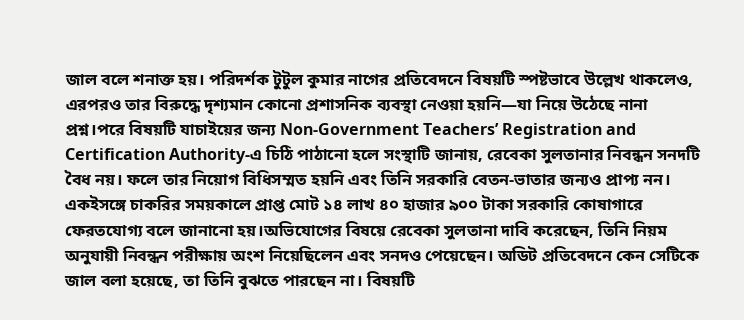জাল বলে শনাক্ত হয়। পরিদর্শক টুটুল কুমার নাগের প্রতিবেদনে বিষয়টি স্পষ্টভাবে উল্লেখ থাকলেও, এরপরও তার বিরুদ্ধে দৃশ্যমান কোনো প্রশাসনিক ব্যবস্থা নেওয়া হয়নি—যা নিয়ে উঠেছে নানা প্রশ্ন।পরে বিষয়টি যাচাইয়ের জন্য Non-Government Teachers’ Registration and Certification Authority-এ চিঠি পাঠানো হলে সংস্থাটি জানায়, রেবেকা সুলতানার নিবন্ধন সনদটি বৈধ নয়। ফলে তার নিয়োগ বিধিসম্মত হয়নি এবং তিনি সরকারি বেতন-ভাতার জন্যও প্রাপ্য নন। একইসঙ্গে চাকরির সময়কালে প্রাপ্ত মোট ১৪ লাখ ৪০ হাজার ৯০০ টাকা সরকারি কোষাগারে ফেরতযোগ্য বলে জানানো হয়।অভিযোগের বিষয়ে রেবেকা সুলতানা দাবি করেছেন, তিনি নিয়ম অনুযায়ী নিবন্ধন পরীক্ষায় অংশ নিয়েছিলেন এবং সনদও পেয়েছেন। অডিট প্রতিবেদনে কেন সেটিকে জাল বলা হয়েছে, তা তিনি বুঝতে পারছেন না। বিষয়টি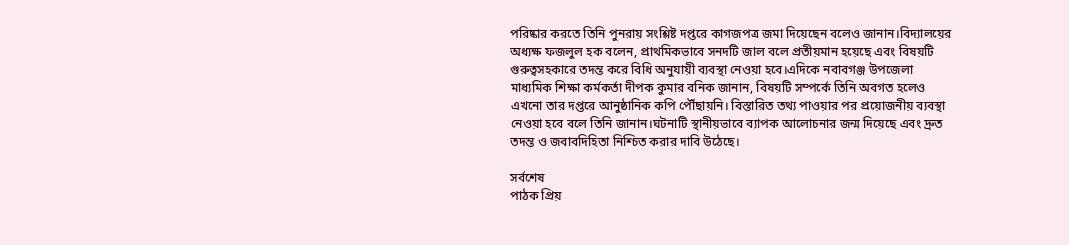পরিষ্কার করতে তিনি পুনরায় সংশ্লিষ্ট দপ্তরে কাগজপত্র জমা দিয়েছেন বলেও জানান।বিদ্যালয়ের অধ্যক্ষ ফজলুল হক বলেন, প্রাথমিকভাবে সনদটি জাল বলে প্রতীয়মান হয়েছে এবং বিষয়টি গুরুত্বসহকারে তদন্ত করে বিধি অনুযায়ী ব্যবস্থা নেওয়া হবে।এদিকে নবাবগঞ্জ উপজেলা মাধ্যমিক শিক্ষা কর্মকর্তা দীপক কুমার বনিক জানান, বিষয়টি সম্পর্কে তিনি অবগত হলেও এখনো তার দপ্তরে আনুষ্ঠানিক কপি পৌঁছায়নি। বিস্তারিত তথ্য পাওয়ার পর প্রয়োজনীয় ব্যবস্থা নেওয়া হবে বলে তিনি জানান।ঘটনাটি স্থানীয়ভাবে ব্যাপক আলোচনার জন্ম দিয়েছে এবং দ্রুত তদন্ত ও জবাবদিহিতা নিশ্চিত করার দাবি উঠেছে।

সর্বশেষ
পাঠক প্রিয়